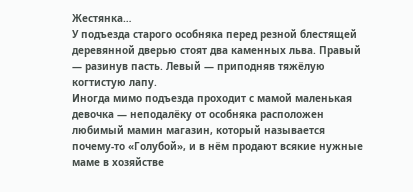Жестянка…
У подъезда старого особняка перед резной блестящей деревянной дверью стоят два каменных льва. Правый — разинув пасть. Левый — приподняв тяжёлую когтистую лапу.
Иногда мимо подъезда проходит с мамой маленькая девочка — неподалёку от особняка расположен любимый мамин магазин, который называется почему-то «Голубой», и в нём продают всякие нужные маме в хозяйстве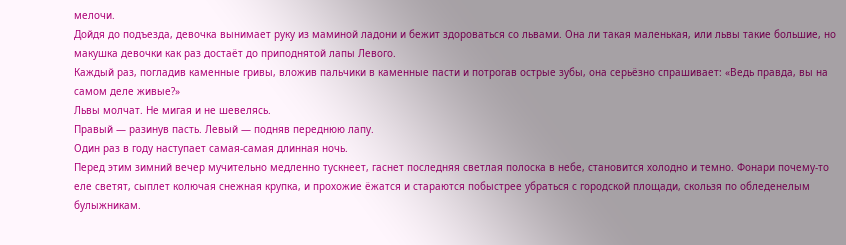мелочи.
Дойдя до подъезда, девочка вынимает руку из маминой ладони и бежит здороваться со львами. Она ли такая маленькая, или львы такие большие, но макушка девочки как раз достаёт до приподнятой лапы Левого.
Каждый раз, погладив каменные гривы, вложив пальчики в каменные пасти и потрогав острые зубы, она серьёзно спрашивает: «Ведь правда, вы на самом деле живые?»
Львы молчат. Не мигая и не шевелясь.
Правый — разинув пасть. Левый — подняв переднюю лапу.
Один раз в году наступает самая-самая длинная ночь.
Перед этим зимний вечер мучительно медленно тускнеет, гаснет последняя светлая полоска в небе, становится холодно и темно. Фонари почему-то еле светят, сыплет колючая снежная крупка, и прохожие ёжатся и стараются побыстрее убраться с городской площади, скользя по обледенелым булыжникам.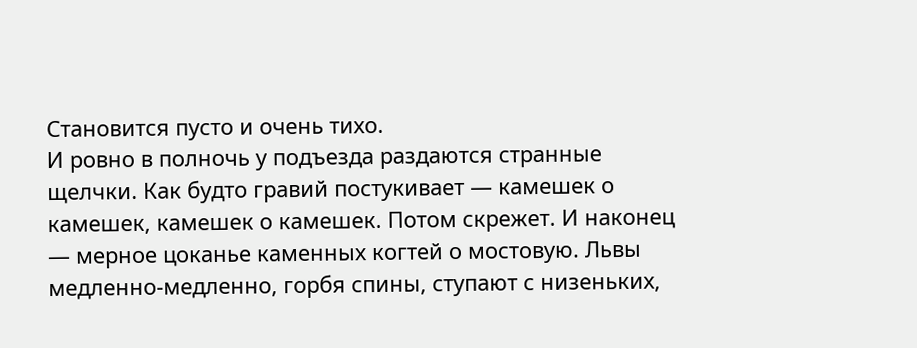Становится пусто и очень тихо.
И ровно в полночь у подъезда раздаются странные щелчки. Как будто гравий постукивает — камешек о камешек, камешек о камешек. Потом скрежет. И наконец — мерное цоканье каменных когтей о мостовую. Львы медленно-медленно, горбя спины, ступают с низеньких,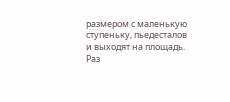размером с маленькую ступеньку, пьедесталов и выходят на площадь. Раз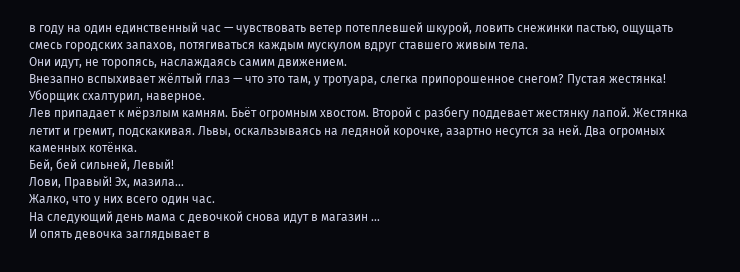в году на один единственный час — чувствовать ветер потеплевшей шкурой, ловить снежинки пастью, ощущать смесь городских запахов, потягиваться каждым мускулом вдруг ставшего живым тела.
Они идут, не торопясь, наслаждаясь самим движением.
Внезапно вспыхивает жёлтый глаз — что это там, у тротуара, слегка припорошенное снегом? Пустая жестянка! Уборщик схалтурил, наверное.
Лев припадает к мёрзлым камням. Бьёт огромным хвостом. Второй с разбегу поддевает жестянку лапой. Жестянка летит и гремит, подскакивая. Львы, оскальзываясь на ледяной корочке, азартно несутся за ней. Два огромных каменных котёнка.
Бей, бей сильней, Левый!
Лови, Правый! Эх, мазила…
Жалко, что у них всего один час.
На следующий день мама с девочкой снова идут в магазин …
И опять девочка заглядывает в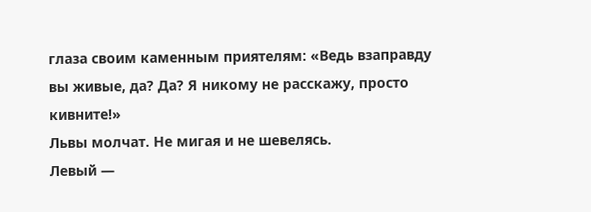глаза своим каменным приятелям: «Ведь взаправду вы живые, да? Да? Я никому не расскажу, просто кивните!»
Львы молчат. Не мигая и не шевелясь.
Левый —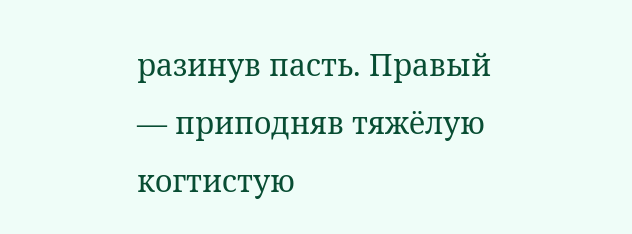разинув пасть. Правый — приподняв тяжёлую когтистую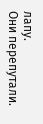лапу.
Они перепутали.